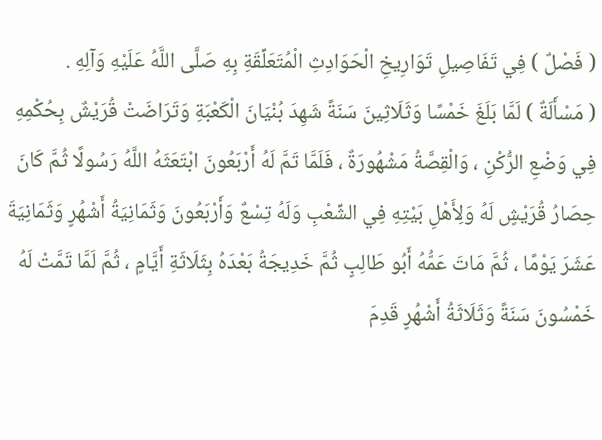( فَصْلٌ ) فِي تَفَاصِيلِ تَوَارِيخِ الْحَوَادِثِ الْمُتَعَلِّقَةِ بِهِ صَلَّى اللَّهُ عَلَيْهِ وَآلِهِ .
( مَسْأَلَةٌ ) لَمَّا بَلَغَ خَمْسًا وَثَلَاثِينَ سَنَةً شَهِدَ بُنْيَانَ الْكَعْبَةِ وَتَرَاضَتْ قُرَيْشٌ بِحُكْمِهِ فِي وَضْعِ الرُّكْنِ ، وَالْقِصَّةُ مَشْهُورَةٌ ، فَلَمَّا تَمَّ لَهُ أَرْبَعُونَ ابْتَعَثَهُ اللَّهُ رَسُولًا ثُمَّ كَانَ حِصَارُ قُرَيْشٍ لَهُ وَلِأَهْلِ بَيْتِهِ فِي الشِّعْبِ وَلَهُ تِسْعٌ وَأَرْبَعُونَ وَثَمَانِيَةُ أَشْهُرٍ وَثَمَانِيَةَ عَشَرَ يَوْمًا ، ثُمَّ مَاتَ عَمُّهُ أَبُو طَالِبٍ ثُمَّ خَدِيجَةُ بَعْدَهُ بِثَلَاثَةِ أَيَّامٍ ، ثُمَّ لَمَّا تَمَّتْ لَهُ خَمْسُونَ سَنَةً وَثَلَاثَةُ أَشْهُرٍ قَدِمَ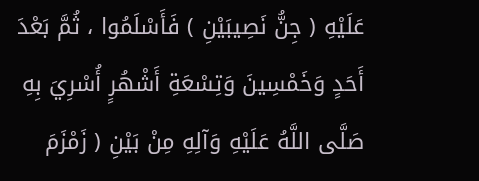عَلَيْهِ ( جِنُّ نَصِيبَيْنِ ) فَأَسْلَمُوا ، ثُمَّ بَعْدَ أَحَدٍ وَخَمْسِينَ وَتِسْعَةِ أَشْهُرٍ أُسْرِيَ بِهِ صَلَّى اللَّهُ عَلَيْهِ وَآلِهِ مِنْ بَيْنِ ( زَمْزَمَ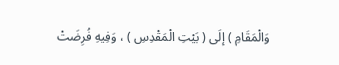وَالْمَقَامِ ) إلَى ( بَيْتِ الْمَقْدِسِ ) ، وَفِيهِ فُرِضَتْ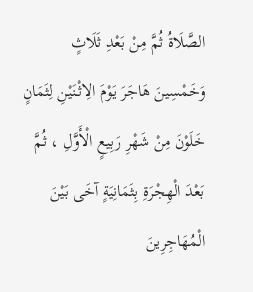الصَّلَاةُ ثُمَّ مِنْ بَعْدِ ثَلَاثٍ وَخَمْسِينَ هَاجَرَ يَوْمَ الِاثْنَيْنِ لِثَمَانٍ خَلَوْنَ مِنْ شَهْرِ رَبِيعٍ الْأَوَّلِ ، ثُمَّ بَعْدَ الْهِجْرَةِ بِثَمَانِيَةٍ آخَى بَيْنَ الْمُهَاجِرِينَ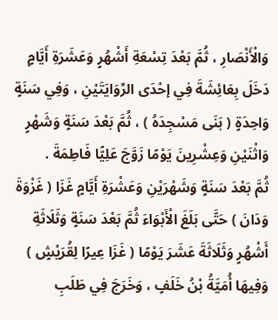وَالْأَنْصَارِ ، ثُمَّ بَعْدَ تِسْعَةِ أَشْهُرٍ وَعَشَرَةِ أَيَّامٍ دَخَلَ بِعَائِشَةَ فِي إحْدَى الرِّوَايَتَيْنِ ، وَفِي سَنَةٍ وَاحِدَةٍ ( بَنَى مَسْجِدَهُ ) ، ثُمَّ بَعْدَ سَنَةٍ وَشَهْرٍ وَاثْنَيْنِ وَعِشْرِينَ يَوْمًا زَوَّجَ عَلِيًّا فَاطِمَةَ .
ثُمَّ بَعْدَ سَنَةٍ وَشَهْرَيْنِ وَعَشْرَةِ أَيَّامٍ غَزَا ( غَزْوَةَ وَدَانَ ) حَتَّى بَلَغَ الْأَبْوَاءَ ثُمَّ بَعْدَ سَنَةٍ وَثَلَاثَةِ أَشْهُرٍ وَثَلَاثَةَ عَشَرَ يَوْمًا ( غَزَا عِيرًا لِقُرَيْشٍ ) وَفِيهَا أُمَيَّةُ بْنُ خَلَفٍ ، وَخَرَجَ فِي طَلَبِ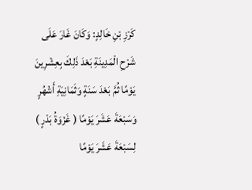كَرْزِ بْنِ خَالِدٍ: وَكَانَ غَارَ عَلَى شَرْحِ الْمَدِينَةِ بَعْدَ ذَلِكَ بِعِشْرِينَ يَوْمًا ثُمَّ بَعْدَ سَنَةٍ وَثَمَانِيَةِ أَشْهُرٍ وَسَبْعَةَ عَشَرَ يَوْمًا ( غَزْوَةُ بَدْرٍ ) لِسَبْعَةَ عَشَرَ يَوْمًا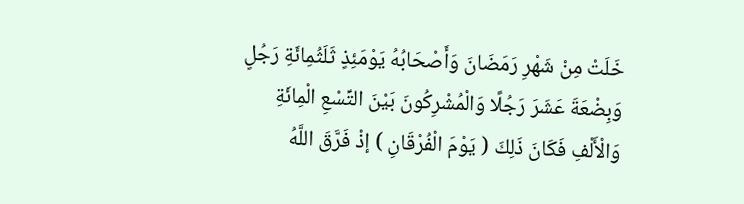خَلَتْ مِنْ شَهْرِ رَمَضَانَ وَأَصْحَابُهُ يَوْمَئِذٍ ثَلَثُمِائَةِ رَجُلٍ وَبِضْعَةَ عَشَرَ رَجُلًا وَالْمُشْرِكُونَ بَيْنَ التِّسْعِ الْمِائَةِ وَالْأَلْفِ فَكَانَ ذَلِكَ ( يَوْمَ الْفُرْقَانِ ) إذْ فَرَّقَ اللَّهُ